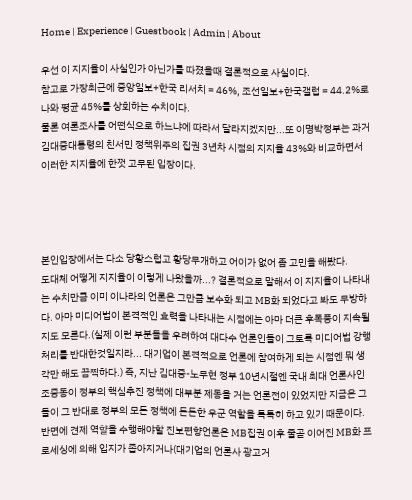Home | Experience | Guestbook | Admin | About

우선 이 지지율이 사실인가 아닌가를 따졌을때 결론적으로 사실이다.
참고로 가장최근에 중앙일보+한국 리서치 = 46%, 조선일보+한국갤럽 = 44.2%로 나와 평균 45%를 상회하는 수치이다.
물론 여론조사를 어떤식으로 하느냐에 따라서 달라지겠지만...또 이명박정부는 과거 김대중대통령의 친서민 정책위주의 집권 3년차 시점의 지지율 43%와 비교하면서 이러한 지지율에 한껏 고무된 입장이다.




본인입장에서는 다소 당황스럽고 황당무개하고 어이가 없어 좀 고민을 해봤다.
도대체 어떻게 지지율이 이렇게 나왔을까...? 결론적으로 말해서 이 지지율이 나타내는 수치만큼 이미 이나라의 언론은 그만큼 보수화 되고 MB화 되었다고 봐도 무방하다. 아마 미디어법이 본격적인 효력을 나타내는 시점에는 아마 더큰 후폭풍이 지속될지도 모른다.(실제 이런 부분들을 우려하여 대다수 언론인들이 그토록 미디어법 강행처리를 반대한것일지라... 대기업이 본격적으로 언론에 참여하게 되는 시점엔 뭐 생각만 해도 끔찍하다.) 즉, 지난 김대중-노무현 정부 10년시절엔 국내 최대 언론사인 조중동이 정부의 핵심추진 정책에 대부분 제동을 거는 언론전이 있었지만 지금은 그들이 그 반대로 정부의 모든 정책에 든든한 우군 역할을 톡톡히 하고 있기 때문이다. 반면에 견제 역햘을 수행해야할 진보편향언론은 MB집권 이후 줄곧 이어진 MB화 프로세싱에 의해 입지가 좁아지거나(대기업의 언론사 광고거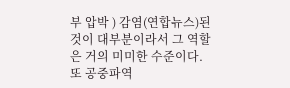부 압박 ) 감염(연합뉴스)된것이 대부분이라서 그 역할은 거의 미미한 수준이다.
또 공중파역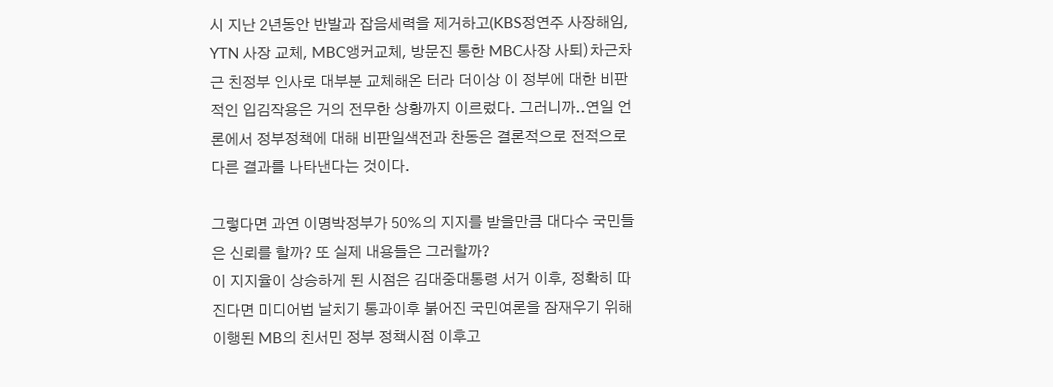시 지난 2년동안 반발과 잡음세력을 제거하고(KBS정연주 사장해임, YTN 사장 교체, MBC앵커교체, 방문진 통한 MBC사장 사퇴)차근차근 친정부 인사로 대부분 교체해온 터라 더이상 이 정부에 대한 비판적인 입김작용은 거의 전무한 상황까지 이르렀다. 그러니까..연일 언론에서 정부정책에 대해 비판일색전과 찬동은 결론적으로 전적으로 다른 결과를 나타낸다는 것이다.

그렇다면 과연 이명박정부가 50%의 지지를 받을만큼 대다수 국민들은 신뢰를 할까? 또 실제 내용들은 그러할까?
이 지지율이 상승하게 된 시점은 김대중대통령 서거 이후, 정확히 따진다면 미디어법 날치기 통과이후 붉어진 국민여론을 잠재우기 위해 이행된 MB의 친서민 정부 정책시점 이후고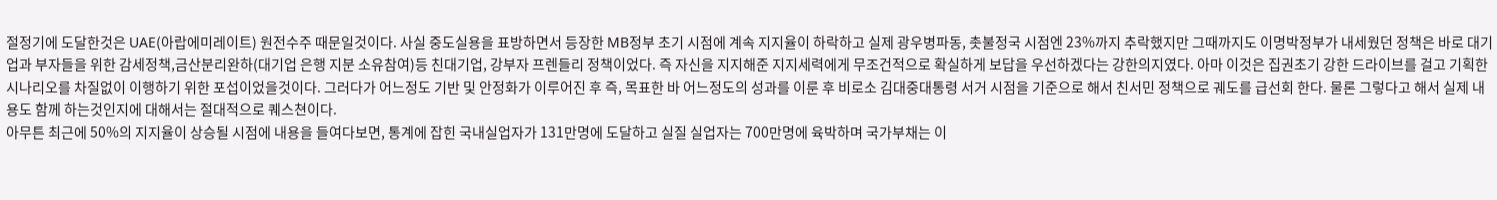절정기에 도달한것은 UAE(아랍에미레이트) 원전수주 때문일것이다. 사실 중도실용을 표방하면서 등장한 MB정부 초기 시점에 계속 지지율이 하락하고 실제 광우병파동, 촛불정국 시점엔 23%까지 추락했지만 그때까지도 이명박정부가 내세웠던 정책은 바로 대기업과 부자들을 위한 감세정책,금산분리완하(대기업 은행 지분 소유참여)등 친대기업, 강부자 프렌들리 정책이었다. 즉 자신을 지지해준 지지세력에게 무조건적으로 확실하게 보답을 우선하겠다는 강한의지였다. 아마 이것은 집권초기 강한 드라이브를 걸고 기획한 시나리오를 차질없이 이행하기 위한 포섭이었을것이다. 그러다가 어느정도 기반 및 안정화가 이루어진 후 즉, 목표한 바 어느정도의 성과를 이룬 후 비로소 김대중대통령 서거 시점을 기준으로 해서 친서민 정책으로 궤도를 급선회 한다. 물론 그렇다고 해서 실제 내용도 함께 하는것인지에 대해서는 절대적으로 퀘스쳔이다.
아무튼 최근에 50%의 지지율이 상승될 시점에 내용을 들여다보면, 통계에 잡힌 국내실업자가 131만명에 도달하고 실질 실업자는 700만명에 육박하며 국가부채는 이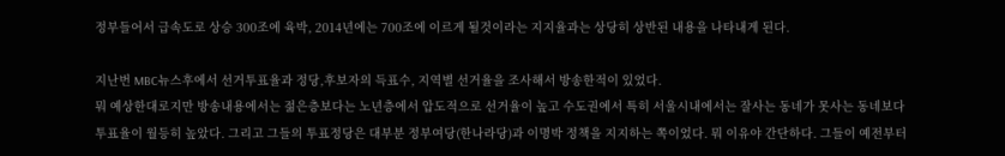정부들어서 급속도로 상승 300조에 육박, 2014년에는 700조에 이르게 될것이라는 지지율과는 상당히 상반된 내용을 나타내게 된다.

지난번 MBC뉴스후에서 선거투표율과 정당,후보자의 득표수, 지역별 선거율을 조사해서 방송한적이 있었다.
뭐 예상한대로지만 방송내용에서는 젊은층보다는 노년층에서 압도적으로 선거율이 높고 수도권에서 특히 서울시내에서는 잘사는 동네가 못사는 동네보다 투표율이 월등히 높았다. 그리고 그들의 투표정당은 대부분 정부여당(한나라당)과 이명박 정책을 지지하는 쪽이었다. 뭐 이유야 간단하다. 그들이 예전부터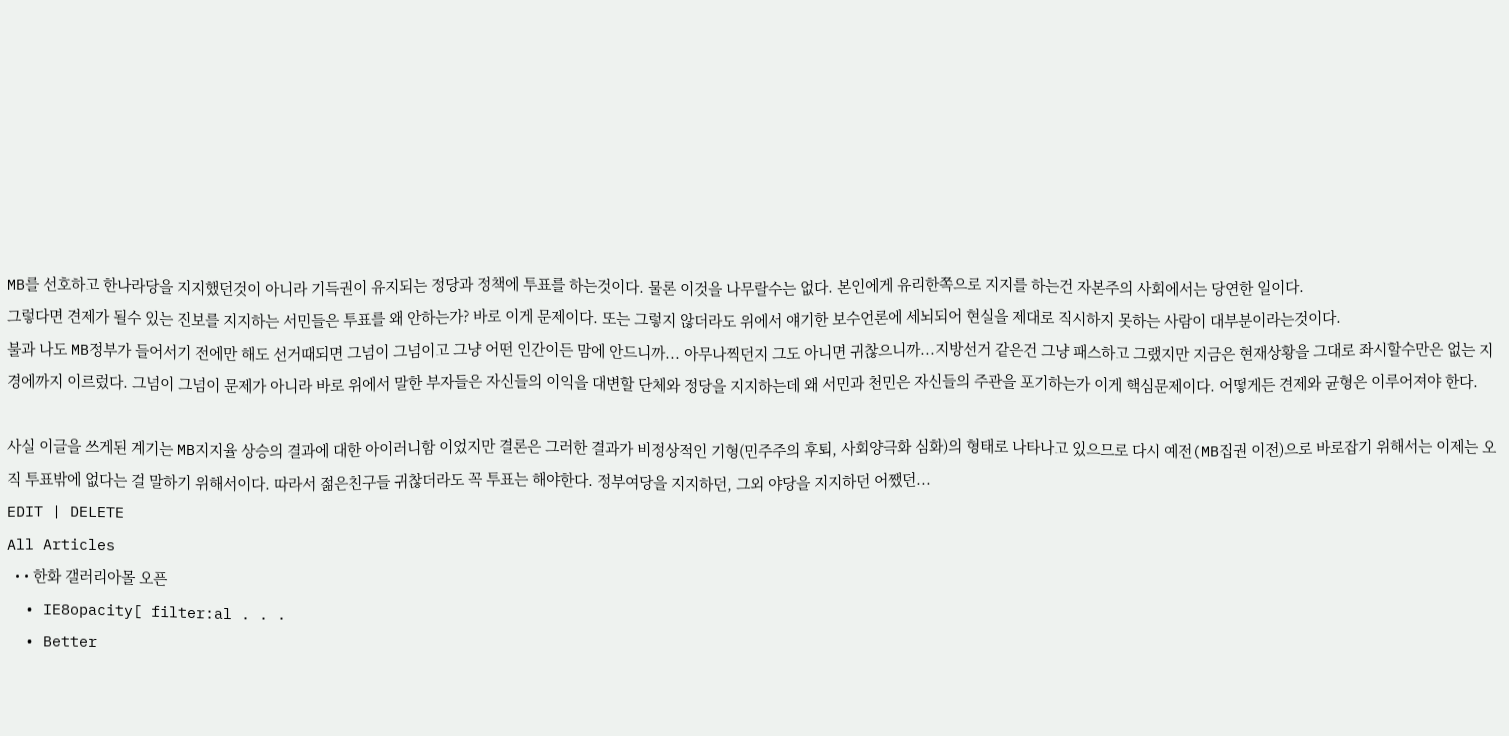MB를 선호하고 한나라당을 지지했던것이 아니라 기득권이 유지되는 정당과 정책에 투표를 하는것이다. 물론 이것을 나무랄수는 없다. 본인에게 유리한쪽으로 지지를 하는건 자본주의 사회에서는 당연한 일이다.
그렇다면 견제가 될수 있는 진보를 지지하는 서민들은 투표를 왜 안하는가? 바로 이게 문제이다. 또는 그렇지 않더라도 위에서 얘기한 보수언론에 세뇌되어 현실을 제대로 직시하지 못하는 사람이 대부분이라는것이다.
불과 나도 MB정부가 들어서기 전에만 해도 선거때되면 그넘이 그넘이고 그냥 어떤 인간이든 맘에 안드니까... 아무나찍던지 그도 아니면 귀찮으니까...지방선거 같은건 그냥 패스하고 그랬지만 지금은 현재상황을 그대로 좌시할수만은 없는 지경에까지 이르렀다. 그넘이 그넘이 문제가 아니라 바로 위에서 말한 부자들은 자신들의 이익을 대변할 단체와 정당을 지지하는데 왜 서민과 천민은 자신들의 주관을 포기하는가 이게 핵심문제이다. 어떻게든 견제와 균형은 이루어져야 한다.

사실 이글을 쓰게된 계기는 MB지지율 상승의 결과에 대한 아이러니함 이었지만 결론은 그러한 결과가 비정상적인 기형(민주주의 후퇴, 사회양극화 심화)의 형태로 나타나고 있으므로 다시 예전(MB집권 이전)으로 바로잡기 위해서는 이제는 오직 투표밖에 없다는 걸 말하기 위해서이다. 따라서 젊은친구들 귀찮더라도 꼭 투표는 해야한다. 정부여당을 지지하던, 그외 야당을 지지하던 어쨌던...
EDIT | DELETE
All Articles
  • • 한화 갤러리아몰 오픈
  • IE8opacity[ filter:al . . .
  • Better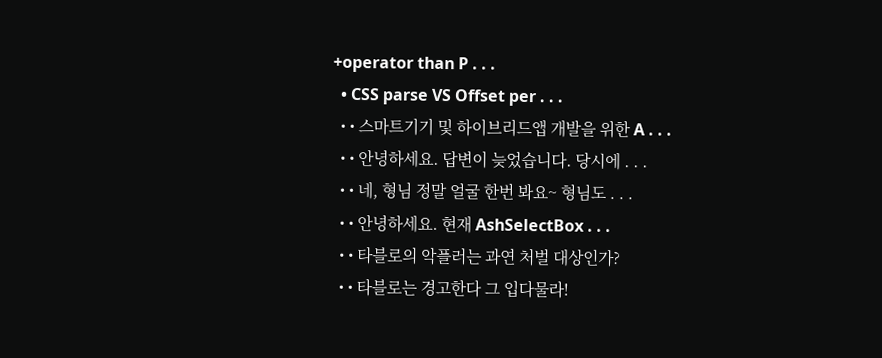+operator than P . . .
  • CSS parse VS Offset per . . .
  • • 스마트기기 및 하이브리드앱 개발을 위한 A . . .
  • • 안녕하세요. 답변이 늦었습니다. 당시에 . . .
  • • 네, 형님 정말 얼굴 한번 봐요~ 형님도 . . .
  • • 안녕하세요. 현재 AshSelectBox . . .
  • • 타블로의 악플러는 과연 처벌 대상인가?
  • • 타블로는 경고한다 그 입다물라!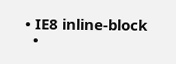• IE8 inline-block
  •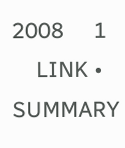2008     1
    LINK • SUMMARY